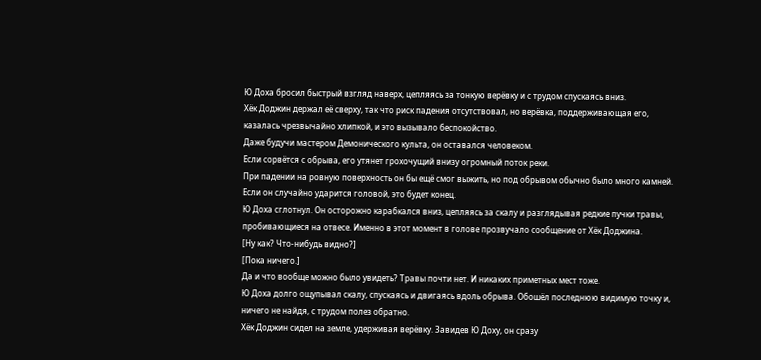Ю Доха бросил быстрый взгляд наверх, цепляясь за тонкую верёвку и с трудом спускаясь вниз.
Хёк Доджин держал её сверху, так что риск падения отсутствовал, но верёвка, поддерживающая его, казалась чрезвычайно хлипкой, и это вызывало беспокойство.
Даже будучи мастером Демонического культа, он оставался человеком.
Если сорвётся с обрыва, его утянет грохочущий внизу огромный поток реки.
При падении на ровную поверхность он бы ещё смог выжить, но под обрывом обычно было много камней. Если он случайно ударится головой, это будет конец.
Ю Доха сглотнул. Он осторожно карабкался вниз, цепляясь за скалу и разглядывая редкие пучки травы, пробивающиеся на отвесе. Именно в этот момент в голове прозвучало сообщение от Хёк Доджина.
[Ну как? Что-нибудь видно?]
[Пока ничего.]
Да и что вообще можно было увидеть? Травы почти нет. И никаких приметных мест тоже.
Ю Доха долго ощупывал скалу, спускаясь и двигаясь вдоль обрыва. Обошёл последнюю видимую точку и, ничего не найдя, с трудом полез обратно.
Хёк Доджин сидел на земле, удерживая верёвку. Завидев Ю Доху, он сразу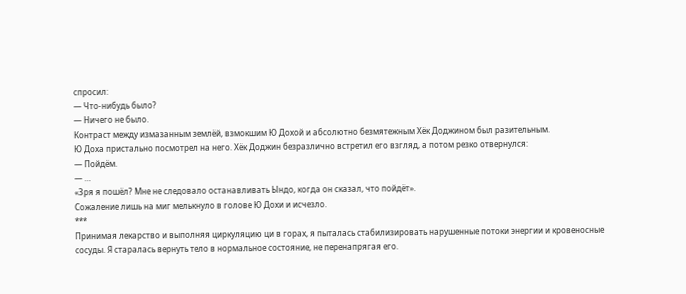спросил:
— Что-нибудь было?
— Ничего не было.
Контраст между измазанным землёй, взмокшим Ю Дохой и абсолютно безмятежным Хёк Доджином был разительным.
Ю Доха пристально посмотрел на него. Хёк Доджин безразлично встретил его взгляд, а потом резко отвернулся:
— Пойдём.
— …
«Зря я пошёл? Мне не следовало останавливать Ындо, когда он сказал, что пойдёт».
Сожаление лишь на миг мелькнуло в голове Ю Дохи и исчезло.
***
Принимая лекарство и выполняя циркуляцию ци в горах, я пыталась стабилизировать нарушенные потоки энергии и кровеносные сосуды. Я старалась вернуть тело в нормальное состояние, не перенапрягая его.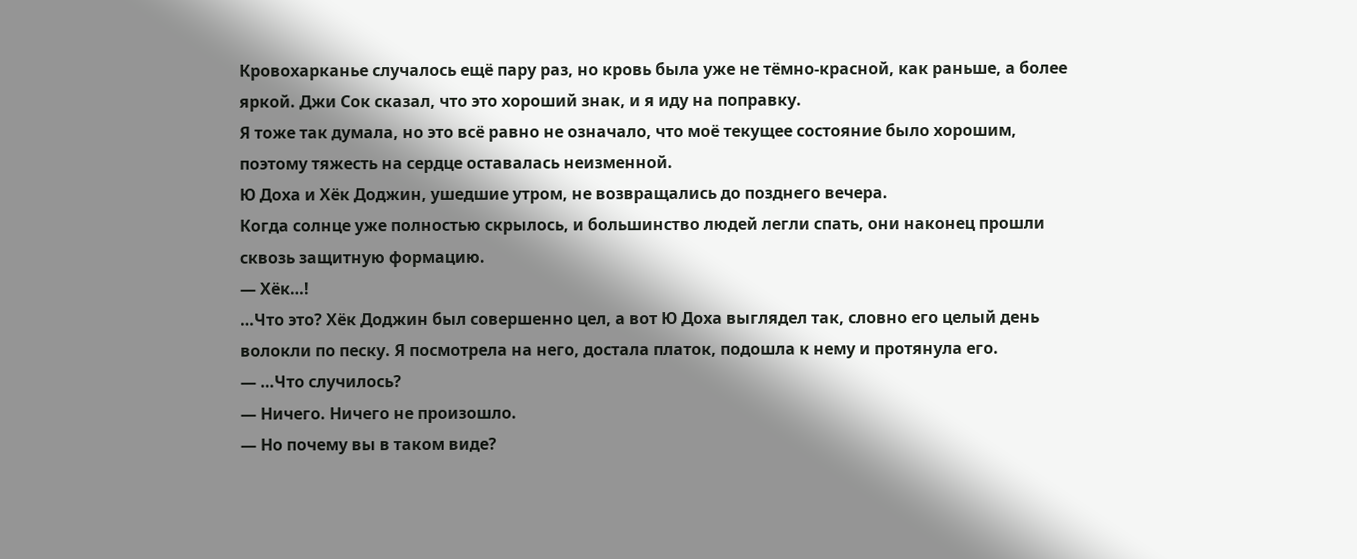Кровохарканье случалось ещё пару раз, но кровь была уже не тёмно-красной, как раньше, а более яркой. Джи Сок сказал, что это хороший знак, и я иду на поправку.
Я тоже так думала, но это всё равно не означало, что моё текущее состояние было хорошим, поэтому тяжесть на сердце оставалась неизменной.
Ю Доха и Хёк Доджин, ушедшие утром, не возвращались до позднего вечера.
Когда солнце уже полностью скрылось, и большинство людей легли спать, они наконец прошли сквозь защитную формацию.
— Хёк…!
…Что это? Хёк Доджин был совершенно цел, а вот Ю Доха выглядел так, словно его целый день волокли по песку. Я посмотрела на него, достала платок, подошла к нему и протянула его.
— …Что случилось?
— Ничего. Ничего не произошло.
— Но почему вы в таком виде?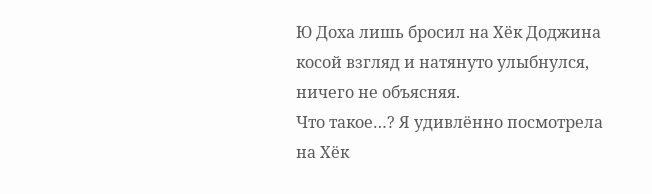Ю Доха лишь бросил на Хёк Доджина косой взгляд и натянуто улыбнулся, ничего не объясняя.
Что такое…? Я удивлённо посмотрела на Хёк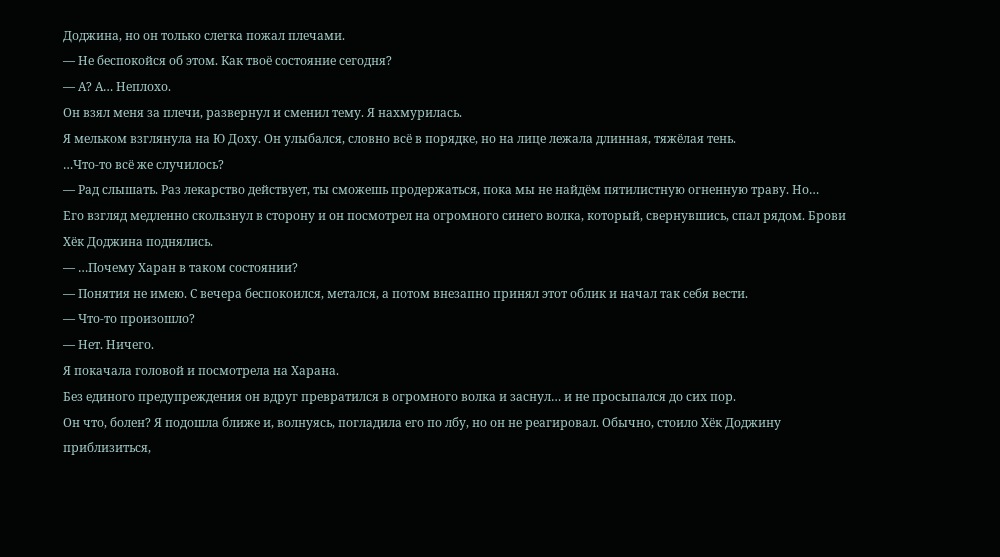Доджина, но он только слегка пожал плечами.
— Не беспокойся об этом. Как твоё состояние сегодня?
— А? А… Неплохо.
Он взял меня за плечи, развернул и сменил тему. Я нахмурилась.
Я мельком взглянула на Ю Доху. Он улыбался, словно всё в порядке, но на лице лежала длинная, тяжёлая тень.
…Что-то всё же случилось?
— Рад слышать. Раз лекарство действует, ты сможешь продержаться, пока мы не найдём пятилистную огненную траву. Но…
Его взгляд медленно скользнул в сторону и он посмотрел на огромного синего волка, который, свернувшись, спал рядом. Брови Хёк Доджина поднялись.
— …Почему Харан в таком состоянии?
— Понятия не имею. С вечера беспокоился, метался, а потом внезапно принял этот облик и начал так себя вести.
— Что-то произошло?
— Нет. Ничего.
Я покачала головой и посмотрела на Харана.
Без единого предупреждения он вдруг превратился в огромного волка и заснул… и не просыпался до сих пор.
Он что, болен? Я подошла ближе и, волнуясь, погладила его по лбу, но он не реагировал. Обычно, стоило Хёк Доджину приблизиться,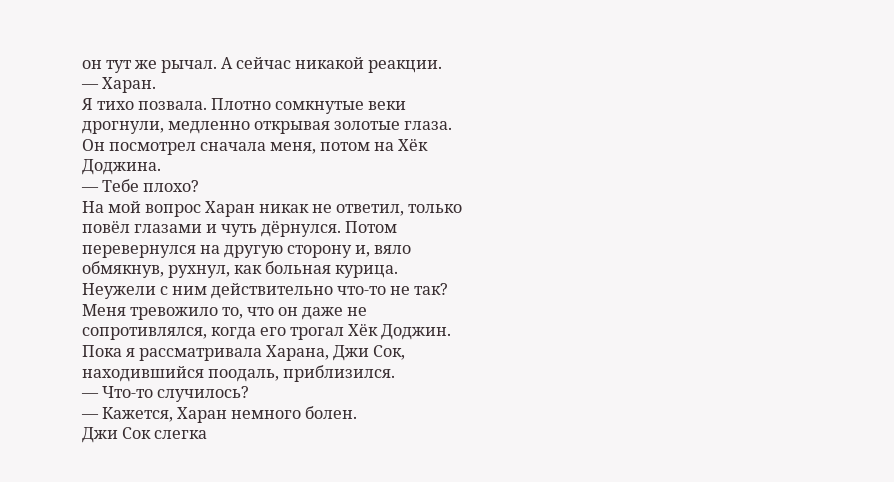он тут же рычал. А сейчас никакой реакции.
— Харан.
Я тихо позвала. Плотно сомкнутые веки дрогнули, медленно открывая золотые глаза. Он посмотрел сначала меня, потом на Хёк Доджина.
— Тебе плохо?
На мой вопрос Харан никак не ответил, только повёл глазами и чуть дёрнулся. Потом перевернулся на другую сторону и, вяло обмякнув, рухнул, как больная курица.
Неужели с ним действительно что-то не так?
Меня тревожило то, что он даже не сопротивлялся, когда его трогал Хёк Доджин. Пока я рассматривала Харана, Джи Сок, находившийся поодаль, приблизился.
— Что-то случилось?
— Кажется, Харан немного болен.
Джи Сок слегка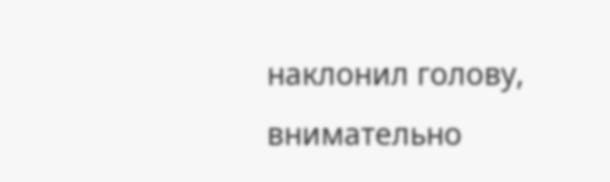наклонил голову, внимательно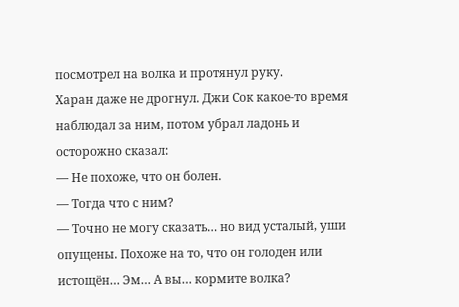посмотрел на волка и протянул руку.
Харан даже не дрогнул. Джи Сок какое-то время наблюдал за ним, потом убрал ладонь и осторожно сказал:
— Не похоже, что он болен.
— Тогда что с ним?
— Точно не могу сказать… но вид усталый, уши опущены. Похоже на то, что он голоден или истощён… Эм… А вы… кормите волка?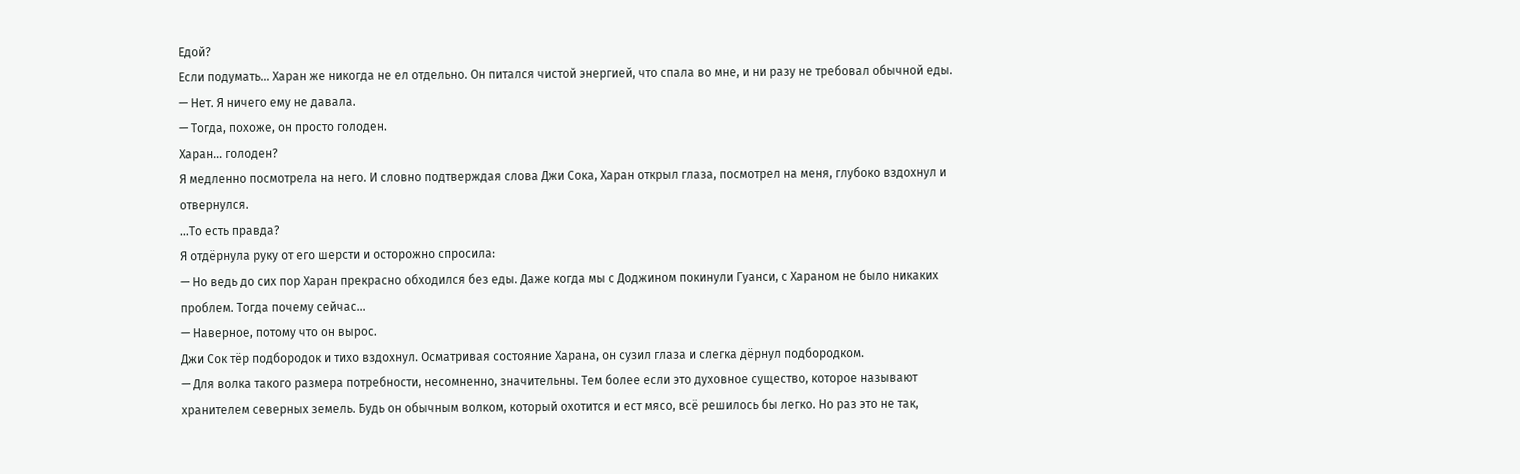Едой?
Если подумать… Харан же никогда не ел отдельно. Он питался чистой энергией, что спала во мне, и ни разу не требовал обычной еды.
— Нет. Я ничего ему не давала.
— Тогда, похоже, он просто голоден.
Харан… голоден?
Я медленно посмотрела на него. И словно подтверждая слова Джи Сока, Харан открыл глаза, посмотрел на меня, глубоко вздохнул и отвернулся.
…То есть правда?
Я отдёрнула руку от его шерсти и осторожно спросила:
— Но ведь до сих пор Харан прекрасно обходился без еды. Даже когда мы с Доджином покинули Гуанси, с Хараном не было никаких проблем. Тогда почему сейчас…
— Наверное, потому что он вырос.
Джи Сок тёр подбородок и тихо вздохнул. Осматривая состояние Харана, он сузил глаза и слегка дёрнул подбородком.
— Для волка такого размера потребности, несомненно, значительны. Тем более если это духовное существо, которое называют хранителем северных земель. Будь он обычным волком, который охотится и ест мясо, всё решилось бы легко. Но раз это не так,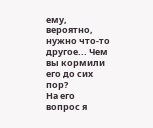ему, вероятно, нужно что-то другое... Чем вы кормили его до сих пор?
На его вопрос я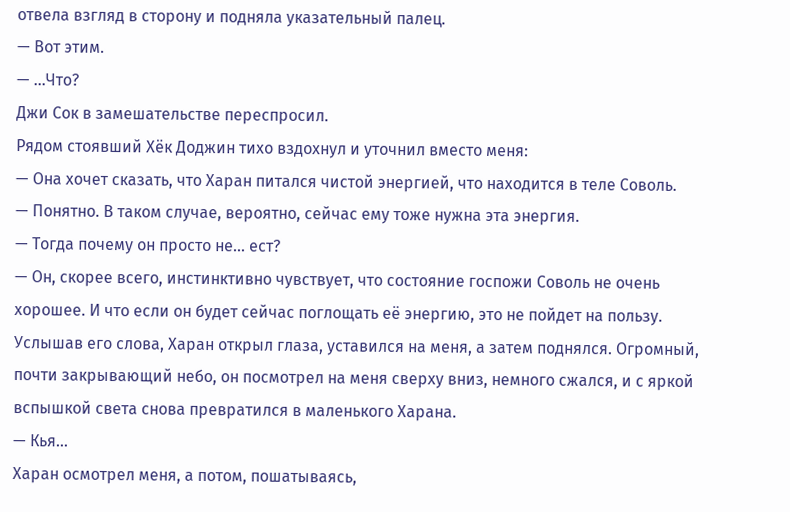отвела взгляд в сторону и подняла указательный палец.
— Вот этим.
— …Что?
Джи Сок в замешательстве переспросил.
Рядом стоявший Хёк Доджин тихо вздохнул и уточнил вместо меня:
— Она хочет сказать, что Харан питался чистой энергией, что находится в теле Соволь.
— Понятно. В таком случае, вероятно, сейчас ему тоже нужна эта энергия.
— Тогда почему он просто не… ест?
— Он, скорее всего, инстинктивно чувствует, что состояние госпожи Соволь не очень хорошее. И что если он будет сейчас поглощать её энергию, это не пойдет на пользу.
Услышав его слова, Харан открыл глаза, уставился на меня, а затем поднялся. Огромный, почти закрывающий небо, он посмотрел на меня сверху вниз, немного сжался, и с яркой вспышкой света снова превратился в маленького Харана.
— Кья…
Харан осмотрел меня, а потом, пошатываясь,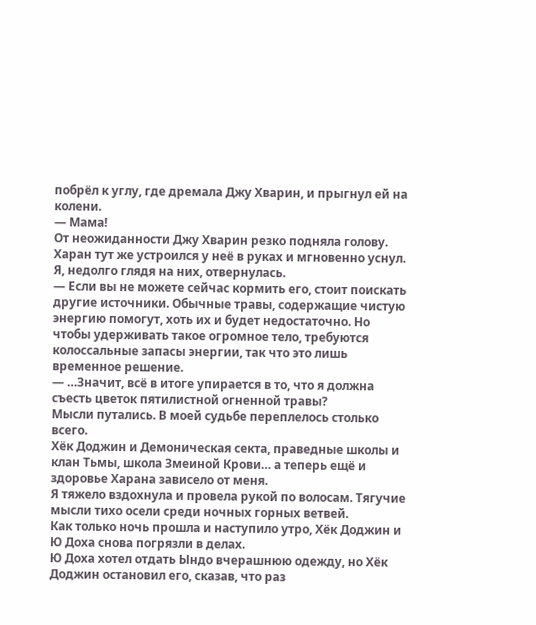побрёл к углу, где дремала Джу Хварин, и прыгнул ей на колени.
— Мама!
От неожиданности Джу Хварин резко подняла голову. Харан тут же устроился у неё в руках и мгновенно уснул. Я, недолго глядя на них, отвернулась.
— Если вы не можете сейчас кормить его, стоит поискать другие источники. Обычные травы, содержащие чистую энергию помогут, хоть их и будет недостаточно. Но чтобы удерживать такое огромное тело, требуются колоссальные запасы энергии, так что это лишь временное решение.
— …Значит, всё в итоге упирается в то, что я должна съесть цветок пятилистной огненной травы?
Мысли путались. В моей судьбе переплелось столько всего.
Хёк Доджин и Демоническая секта, праведные школы и клан Тьмы, школа Змеиной Крови… а теперь ещё и здоровье Харана зависело от меня.
Я тяжело вздохнула и провела рукой по волосам. Тягучие мысли тихо осели среди ночных горных ветвей.
Как только ночь прошла и наступило утро, Хёк Доджин и Ю Доха снова погрязли в делах.
Ю Доха хотел отдать Ындо вчерашнюю одежду, но Хёк Доджин остановил его, сказав, что раз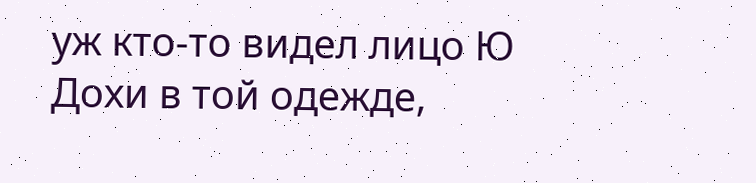уж кто-то видел лицо Ю Дохи в той одежде,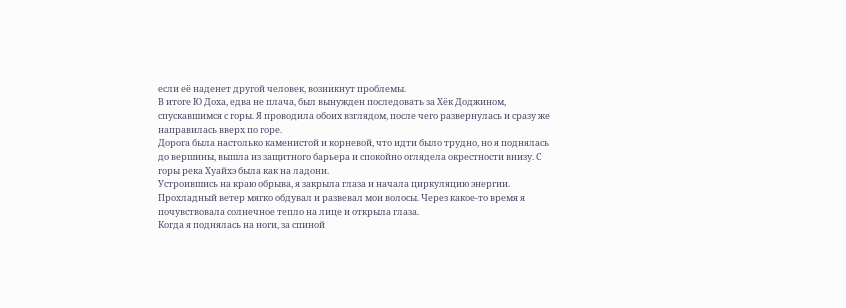если её наденет другой человек, возникнут проблемы.
В итоге Ю Доха, едва не плача, был вынужден последовать за Хёк Доджином, спускавшимся с горы. Я проводила обоих взглядом, после чего развернулась и сразу же направилась вверх по горе.
Дорога была настолько каменистой и корневой, что идти было трудно, но я поднялась до вершины, вышла из защитного барьера и спокойно оглядела окрестности внизу. С горы река Хуайхэ была как на ладони.
Устроившись на краю обрыва, я закрыла глаза и начала циркуляцию энергии. Прохладный ветер мягко обдувал и развевал мои волосы. Через какое-то время я почувствовала солнечное тепло на лице и открыла глаза.
Когда я поднялась на ноги, за спиной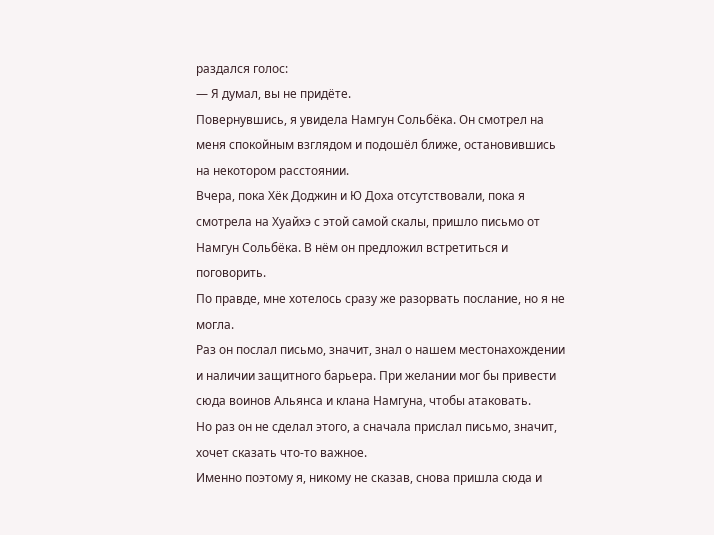раздался голос:
— Я думал, вы не придёте.
Повернувшись, я увидела Намгун Сольбёка. Он смотрел на меня спокойным взглядом и подошёл ближе, остановившись на некотором расстоянии.
Вчера, пока Хёк Доджин и Ю Доха отсутствовали, пока я смотрела на Хуайхэ с этой самой скалы, пришло письмо от Намгун Сольбёка. В нём он предложил встретиться и поговорить.
По правде, мне хотелось сразу же разорвать послание, но я не могла.
Раз он послал письмо, значит, знал о нашем местонахождении и наличии защитного барьера. При желании мог бы привести сюда воинов Альянса и клана Намгуна, чтобы атаковать.
Но раз он не сделал этого, а сначала прислал письмо, значит, хочет сказать что-то важное.
Именно поэтому я, никому не сказав, снова пришла сюда и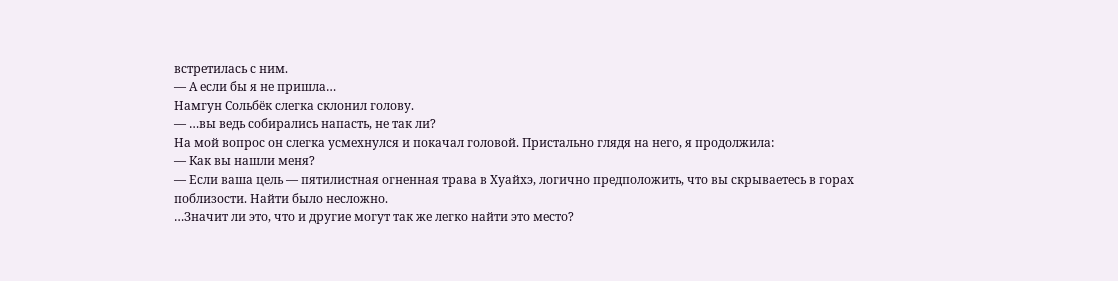встретилась с ним.
— А если бы я не пришла…
Намгун Сольбёк слегка склонил голову.
— …вы ведь собирались напасть, не так ли?
На мой вопрос он слегка усмехнулся и покачал головой. Пристально глядя на него, я продолжила:
— Как вы нашли меня?
— Если ваша цель — пятилистная огненная трава в Хуайхэ, логично предположить, что вы скрываетесь в горах поблизости. Найти было несложно.
…Значит ли это, что и другие могут так же легко найти это место?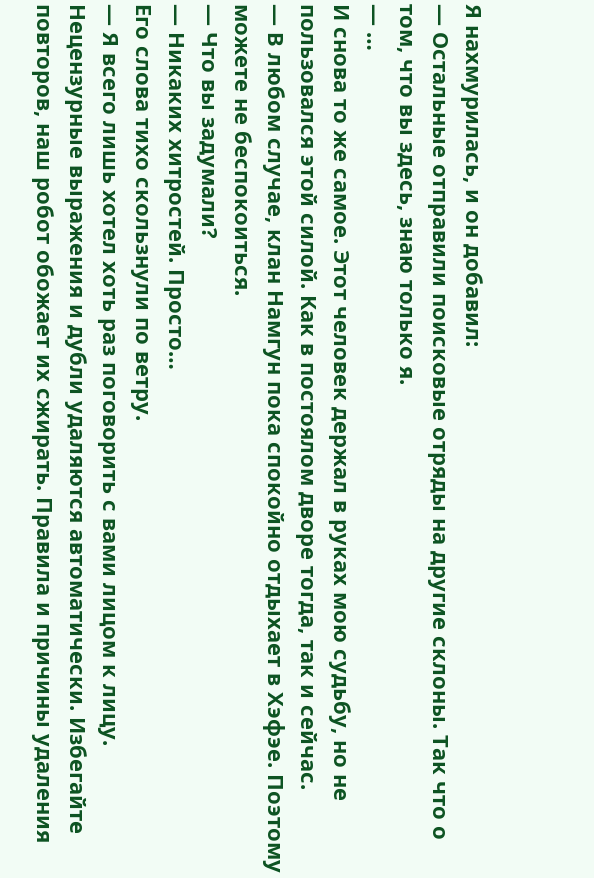Я нахмурилась, и он добавил:
— Остальные отправили поисковые отряды на другие склоны. Так что о том, что вы здесь, знаю только я.
— …
И снова то же самое. Этот человек держал в руках мою судьбу, но не пользовался этой силой. Как в постоялом дворе тогда, так и сейчас.
— В любом случае, клан Намгун пока спокойно отдыхает в Хэфэе. Поэтому можете не беспокоиться.
— Что вы задумали?
— Никаких хитростей. Просто…
Его слова тихо скользнули по ветру.
— Я всего лишь хотел хоть раз поговорить с вами лицом к лицу.
Нецензурные выражения и дубли удаляются автоматически. Избегайте повторов, наш робот обожает их сжирать. Правила и причины удаления